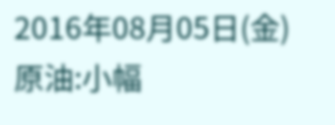2016年08月05日(金)
原油:小幅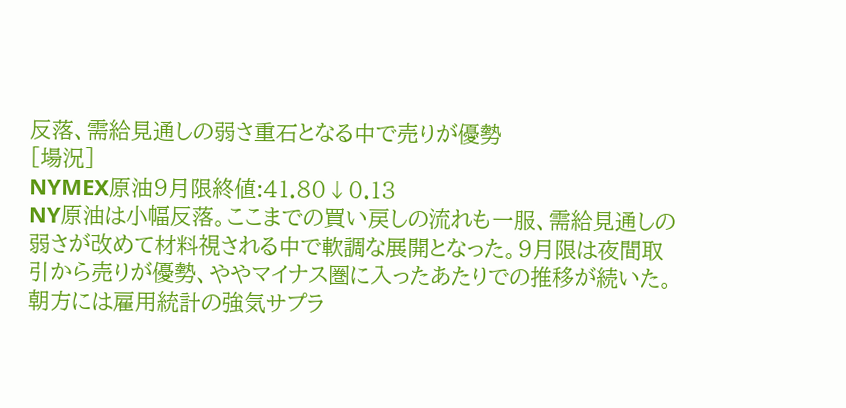反落、需給見通しの弱さ重石となる中で売りが優勢
[場況]
NYMEX原油9月限終値:41.80↓0.13
NY原油は小幅反落。ここまでの買い戻しの流れも一服、需給見通しの弱さが改めて材料視される中で軟調な展開となった。9月限は夜間取引から売りが優勢、ややマイナス圏に入ったあたりでの推移が続いた。朝方には雇用統計の強気サプラ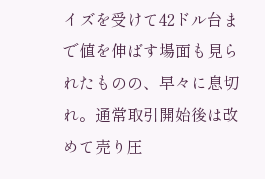イズを受けて42ドル台まで値を伸ばす場面も見られたものの、早々に息切れ。通常取引開始後は改めて売り圧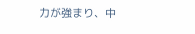力が強まり、中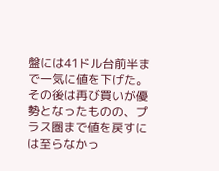盤には41ドル台前半まで一気に値を下げた。その後は再び買いが優勢となったものの、プラス圏まで値を戻すには至らなかっ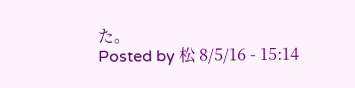た。
Posted by 松 8/5/16 - 15:14